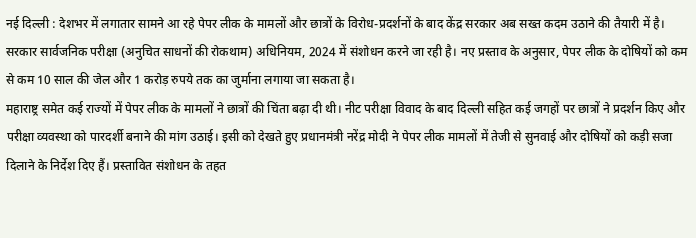नई दिल्ली : देशभर में लगातार सामने आ रहे पेपर लीक के मामलों और छात्रों के विरोध-प्रदर्शनों के बाद केंद्र सरकार अब सख्त कदम उठाने की तैयारी में है। सरकार सार्वजनिक परीक्षा (अनुचित साधनों की रोकथाम) अधिनियम, 2024 में संशोधन करने जा रही है। नए प्रस्ताव के अनुसार, पेपर लीक के दोषियों को कम से कम 10 साल की जेल और 1 करोड़ रुपये तक का जुर्माना लगाया जा सकता है।
महाराष्ट्र समेत कई राज्यों में पेपर लीक के मामलों ने छात्रों की चिंता बढ़ा दी थी। नीट परीक्षा विवाद के बाद दिल्ली सहित कई जगहों पर छात्रों ने प्रदर्शन किए और परीक्षा व्यवस्था को पारदर्शी बनाने की मांग उठाई। इसी को देखते हुए प्रधानमंत्री नरेंद्र मोदी ने पेपर लीक मामलों में तेजी से सुनवाई और दोषियों को कड़ी सजा दिलाने के निर्देश दिए हैं। प्रस्तावित संशोधन के तहत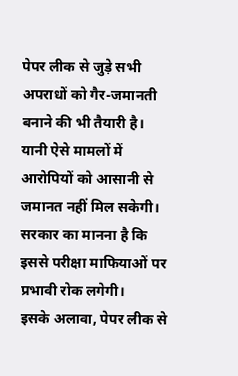पेपर लीक से जुड़े सभी अपराधों को गैर-जमानती बनाने की भी तैयारी है। यानी ऐसे मामलों में आरोपियों को आसानी से जमानत नहीं मिल सकेगी। सरकार का मानना है कि इससे परीक्षा माफियाओं पर प्रभावी रोक लगेगी।
इसके अलावा, पेपर लीक से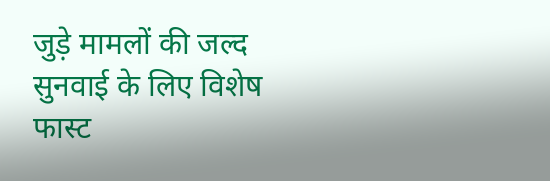जुड़े मामलों की जल्द सुनवाई के लिए विशेष फास्ट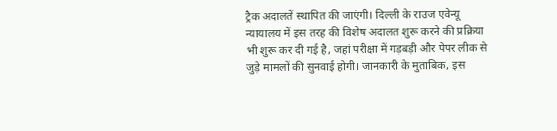ट्रैक अदालतें स्थापित की जाएंगी। दिल्ली के राउज एवेन्यू न्यायालय में इस तरह की विशेष अदालत शुरू करने की प्रक्रिया भी शुरू कर दी गई है, जहां परीक्षा में गड़बड़ी और पेपर लीक से जुड़े मामलों की सुनवाई होगी। जानकारी के मुताबिक, इस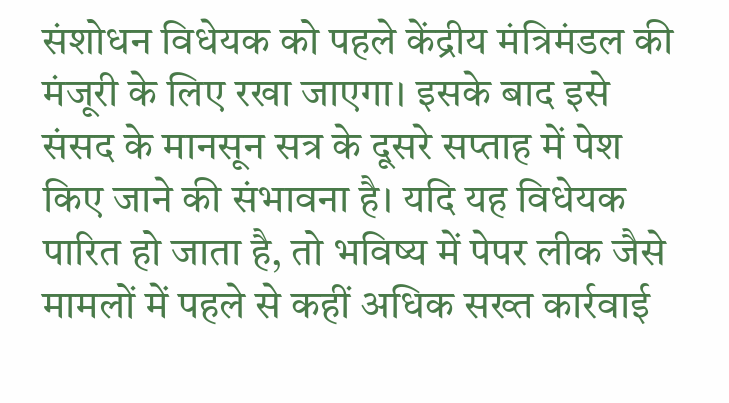संशोधन विधेयक को पहले केंद्रीय मंत्रिमंडल की मंजूरी के लिए रखा जाएगा। इसके बाद इसे संसद के मानसून सत्र के दूसरे सप्ताह में पेश किए जाने की संभावना है। यदि यह विधेयक पारित हो जाता है, तो भविष्य में पेपर लीक जैसे मामलों में पहले से कहीं अधिक सख्त कार्रवाई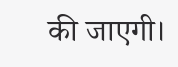की जाएगी।